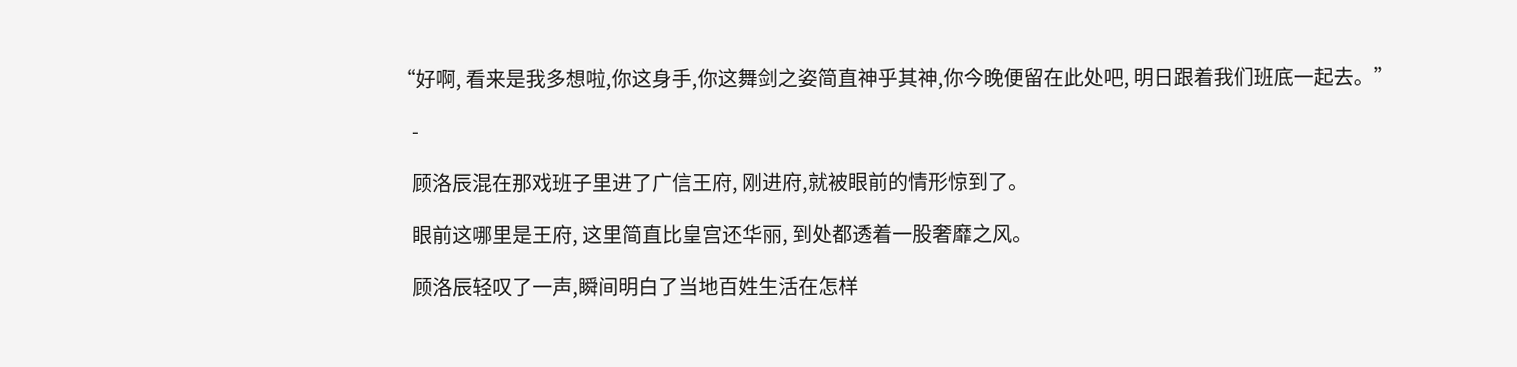“好啊, 看来是我多想啦,你这身手,你这舞剑之姿简直神乎其神,你今晚便留在此处吧, 明日跟着我们班底一起去。”

    -

    顾洛辰混在那戏班子里进了广信王府, 刚进府,就被眼前的情形惊到了。

    眼前这哪里是王府, 这里简直比皇宫还华丽, 到处都透着一股奢靡之风。

    顾洛辰轻叹了一声,瞬间明白了当地百姓生活在怎样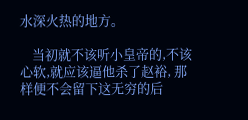水深火热的地方。

    当初就不该听小皇帝的,不该心软,就应该逼他杀了赵裕, 那样便不会留下这无穷的后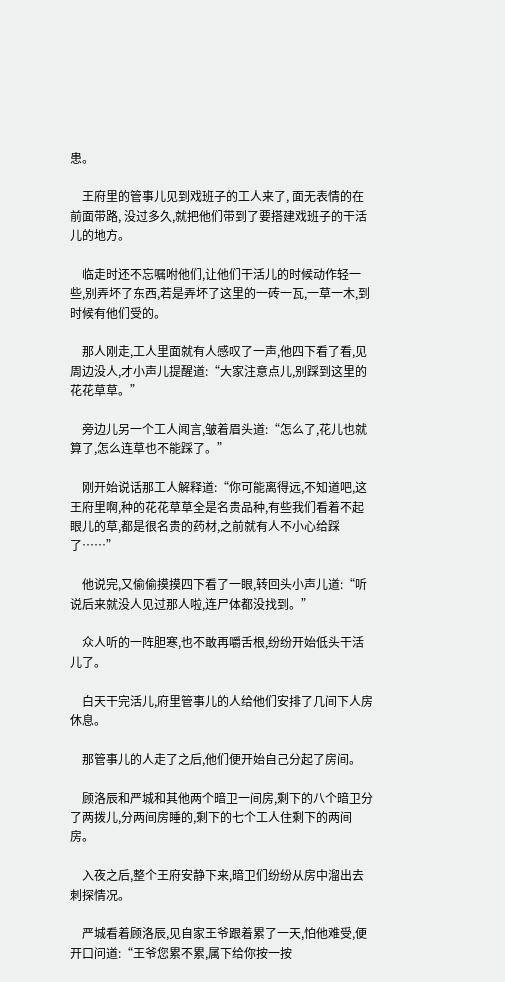患。

    王府里的管事儿见到戏班子的工人来了, 面无表情的在前面带路, 没过多久,就把他们带到了要搭建戏班子的干活儿的地方。

    临走时还不忘嘱咐他们,让他们干活儿的时候动作轻一些,别弄坏了东西,若是弄坏了这里的一砖一瓦,一草一木,到时候有他们受的。

    那人刚走,工人里面就有人感叹了一声,他四下看了看,见周边没人,才小声儿提醒道:“大家注意点儿,别踩到这里的花花草草。”

    旁边儿另一个工人闻言,皱着眉头道:“怎么了,花儿也就算了,怎么连草也不能踩了。”

    刚开始说话那工人解释道:“你可能离得远,不知道吧,这王府里啊,种的花花草草全是名贵品种,有些我们看着不起眼儿的草,都是很名贵的药材,之前就有人不小心给踩了……”

    他说完,又偷偷摸摸四下看了一眼,转回头小声儿道:“听说后来就没人见过那人啦,连尸体都没找到。”

    众人听的一阵胆寒,也不敢再嚼舌根,纷纷开始低头干活儿了。

    白天干完活儿,府里管事儿的人给他们安排了几间下人房休息。

    那管事儿的人走了之后,他们便开始自己分起了房间。

    顾洛辰和严城和其他两个暗卫一间房,剩下的八个暗卫分了两拨儿,分两间房睡的,剩下的七个工人住剩下的两间房。

    入夜之后,整个王府安静下来,暗卫们纷纷从房中溜出去刺探情况。

    严城看着顾洛辰,见自家王爷跟着累了一天,怕他难受,便开口问道:“王爷您累不累,属下给你按一按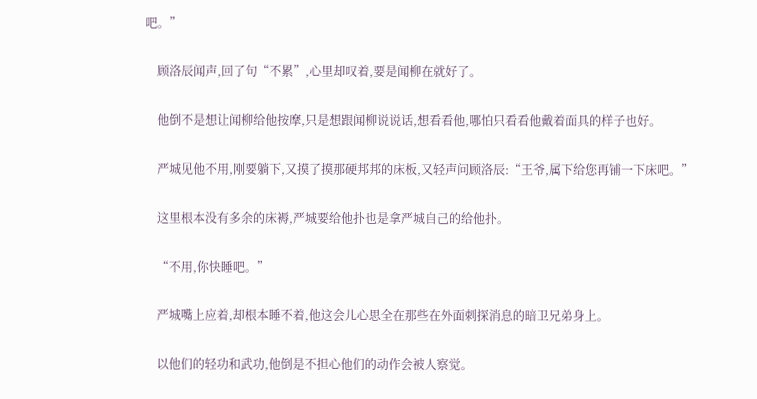吧。”

    顾洛辰闻声,回了句“不累”,心里却叹着,要是闻柳在就好了。

    他倒不是想让闻柳给他按摩,只是想跟闻柳说说话,想看看他,哪怕只看看他戴着面具的样子也好。

    严城见他不用,刚要躺下,又摸了摸那硬邦邦的床板,又轻声问顾洛辰:“王爷,属下给您再铺一下床吧。”

    这里根本没有多余的床褥,严城要给他扑也是拿严城自己的给他扑。

    “不用,你快睡吧。”

    严城嘴上应着,却根本睡不着,他这会儿心思全在那些在外面刺探消息的暗卫兄弟身上。

    以他们的轻功和武功,他倒是不担心他们的动作会被人察觉。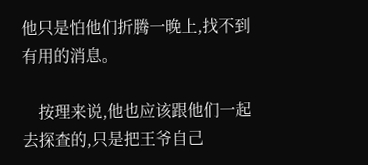他只是怕他们折腾一晚上,找不到有用的消息。

    按理来说,他也应该跟他们一起去探查的,只是把王爷自己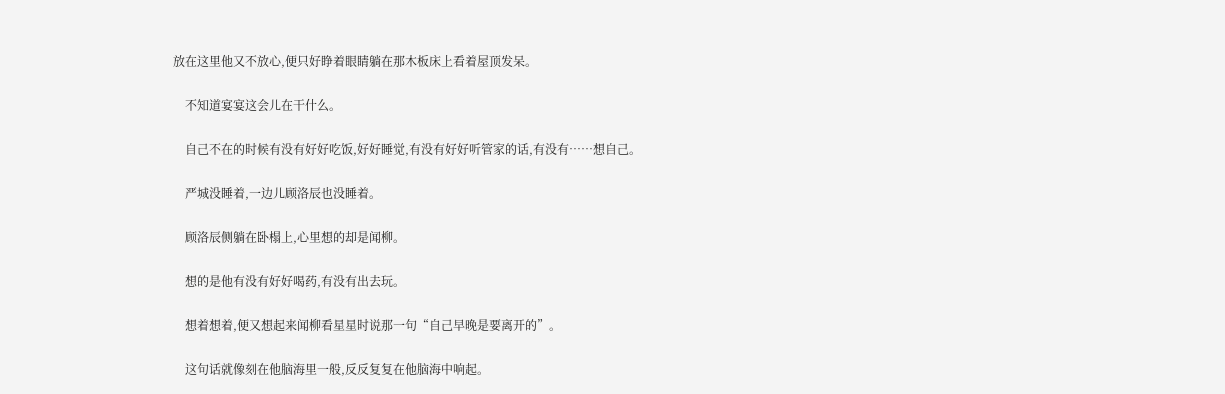放在这里他又不放心,便只好睁着眼睛躺在那木板床上看着屋顶发呆。

    不知道宴宴这会儿在干什么。

    自己不在的时候有没有好好吃饭,好好睡觉,有没有好好听管家的话,有没有……想自己。

    严城没睡着,一边儿顾洛辰也没睡着。

    顾洛辰侧躺在卧榻上,心里想的却是闻柳。

    想的是他有没有好好喝药,有没有出去玩。

    想着想着,便又想起来闻柳看星星时说那一句“自己早晚是要离开的”。

    这句话就像刻在他脑海里一般,反反复复在他脑海中响起。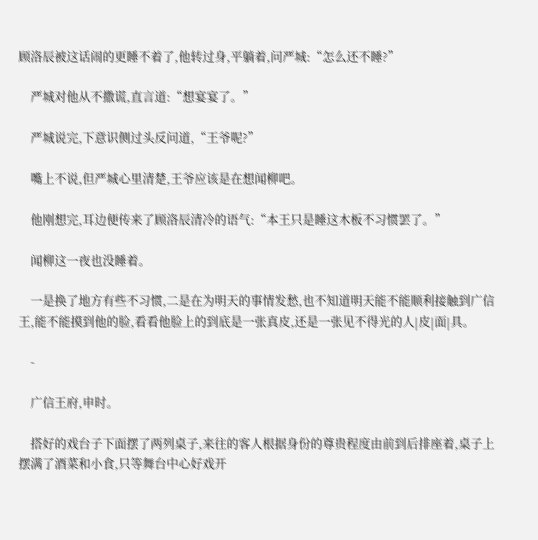顾洛辰被这话闹的更睡不着了,他转过身,平躺着,问严城:“怎么还不睡?”

    严城对他从不撒谎,直言道:“想宴宴了。”

    严城说完,下意识侧过头反问道,“王爷呢?”

    嘴上不说,但严城心里清楚,王爷应该是在想闻柳吧。

    他刚想完,耳边便传来了顾洛辰清冷的语气:“本王只是睡这木板不习惯罢了。”

    闻柳这一夜也没睡着。

    一是换了地方有些不习惯,二是在为明天的事情发愁,也不知道明天能不能顺利接触到广信王,能不能摸到他的脸,看看他脸上的到底是一张真皮,还是一张见不得光的人|皮|面|具。

    -

    广信王府,申时。

    搭好的戏台子下面摆了两列桌子,来往的客人根据身份的尊贵程度由前到后排座着,桌子上摆满了酒菜和小食,只等舞台中心好戏开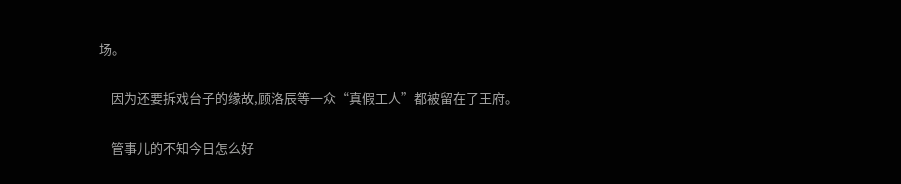场。

    因为还要拆戏台子的缘故,顾洛辰等一众“真假工人”都被留在了王府。

    管事儿的不知今日怎么好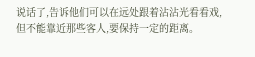说话了,告诉他们可以在远处跟着沾沾光看看戏,但不能靠近那些客人,要保持一定的距离。